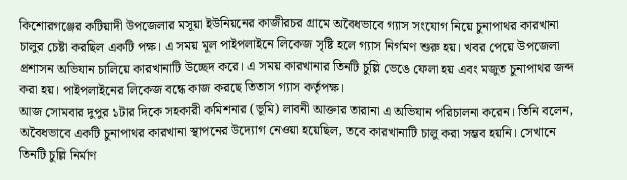কিশোরগঞ্জের কটিয়াদী উপজেলার মসূয়া ইউনিয়নের কাজীরচর গ্রামে অবৈধভাবে গ্যাস সংযোগ নিয়ে চুনাপাথর কারখানা চালুর চেষ্টা করছিল একটি পক্ষ। এ সময় মূল পাইপলাইনে লিকেজ সৃষ্টি হলে গ্যাস নির্গমণ শুরু হয়। খবর পেয়ে উপজেলা প্রশাসন অভিযান চালিয়ে কারখানাটি উচ্ছেদ করে। এ সময় কারখানার তিনটি চুল্লি ভেঙে ফেলা হয় এবং মজুত চুনাপাথর জব্দ করা হয়। পাইপলাইনের লিকেজ বন্ধে কাজ করছে তিতাস গ্যাস কর্তৃপক্ষ।
আজ সোমবার দুপুর ১টার দিকে সহকারী কমিশনার (ভূমি) লাবনী আক্তার তারানা এ অভিযান পরিচালনা করেন। তিনি বলেন, অবৈধভাবে একটি চুনাপাথর কারখানা স্থাপনের উদ্যোগ নেওয়া হয়েছিল, তবে কারখানাটি চালু করা সম্ভব হয়নি। সেখানে তিনটি চুল্লি নির্মাণ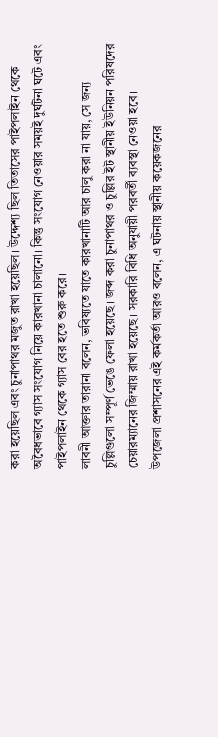করা হয়েছিল এবং চুনাপাথর মজুত রাখা হয়েছিল। উদ্দেশ্য ছিল তিতাসের পাইপলাইন থেকে অবৈধভাবে গ্যাস সংযোগ নিয়ে কারখানা চালানো। কিন্তু সংযোগ নেওয়ার সময়ই দুর্ঘটনা ঘটে এবং পাইপলাইন থেকে গ্যাস বের হতে শুরু করে।
লাবনী আক্তার তারানা বলেন, ভবিষ্যতে যাতে কারখানাটি আর চালু করা না যায়, সে জন্য চুল্লিগুলো সম্পূর্ণ ভেঙে ফেলা হয়েছে। জব্দ করা চুনাপাথর ও চুল্লির ইট স্থানীয় ইউনিয়ন পরিষদের চেয়ারম্যানের জিম্মায় রাখা হয়েছে। সরকারি বিধি অনুযায়ী পরবর্তী ব্যবস্থা নেওয়া হবে।
উপজেলা প্রশাসনের এই কর্মকর্তা আরও বলেন, এ ঘটনায় স্থানীয় কয়েকজনের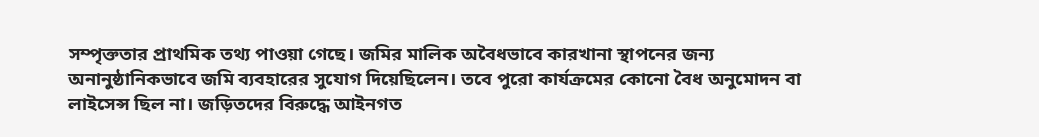সম্পৃক্ততার প্রাথমিক তথ্য পাওয়া গেছে। জমির মালিক অবৈধভাবে কারখানা স্থাপনের জন্য অনানুষ্ঠানিকভাবে জমি ব্যবহারের সুযোগ দিয়েছিলেন। তবে পুরো কার্যক্রমের কোনো বৈধ অনুমোদন বা লাইসেন্স ছিল না। জড়িতদের বিরুদ্ধে আইনগত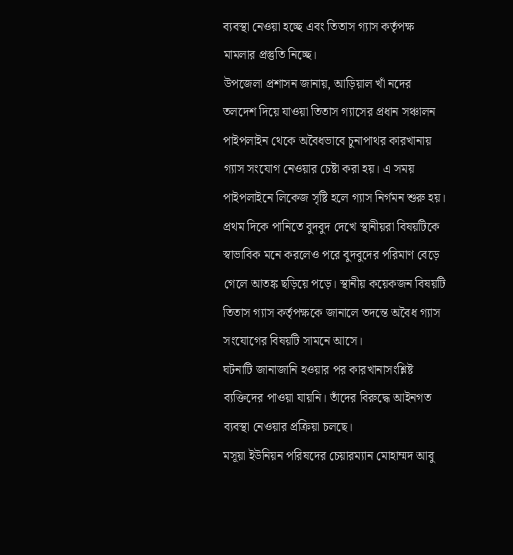ব্যবস্থা নেওয়া হচ্ছে এবং তিতাস গ্যাস কর্তৃপক্ষ মামলার প্রস্তুতি নিচ্ছে।
উপজেলা প্রশাসন জানায়, আড়িয়াল খাঁ নদের তলদেশ দিয়ে যাওয়া তিতাস গ্যাসের প্রধান সঞ্চালন পাইপলাইন থেকে অবৈধভাবে চুনাপাথর কারখানায় গ্যাস সংযোগ নেওয়ার চেষ্টা করা হয়। এ সময় পাইপলাইনে লিকেজ সৃষ্টি হলে গ্যাস নির্গমন শুরু হয়। প্রথম দিকে পানিতে বুদবুদ দেখে স্থানীয়রা বিষয়টিকে স্বাভাবিক মনে করলেও পরে বুদবুদের পরিমাণ বেড়ে গেলে আতঙ্ক ছড়িয়ে পড়ে। স্থানীয় কয়েকজন বিষয়টি তিতাস গ্যাস কর্তৃপক্ষকে জানালে তদন্তে অবৈধ গ্যাস সংযোগের বিষয়টি সামনে আসে।
ঘটনাটি জানাজানি হওয়ার পর কারখানাসংশ্লিষ্ট ব্যক্তিদের পাওয়া যায়নি। তাঁদের বিরুদ্ধে আইনগত ব্যবস্থা নেওয়ার প্রক্রিয়া চলছে।
মসূয়া ইউনিয়ন পরিষদের চেয়ারম্যান মোহাম্মদ আবু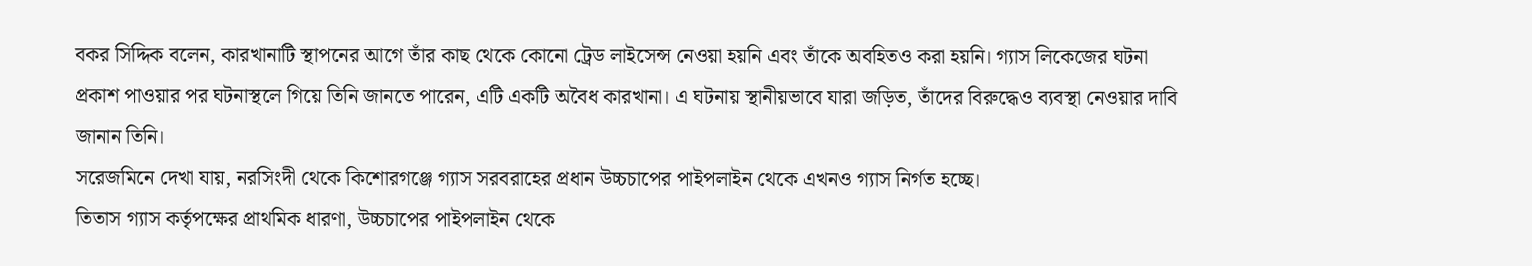বকর সিদ্দিক বলেন, কারখানাটি স্থাপনের আগে তাঁর কাছ থেকে কোনো ট্রেড লাইসেন্স নেওয়া হয়নি এবং তাঁকে অবহিতও করা হয়নি। গ্যাস লিকেজের ঘটনা প্রকাশ পাওয়ার পর ঘটনাস্থলে গিয়ে তিনি জানতে পারেন, এটি একটি অবৈধ কারখানা। এ ঘটনায় স্থানীয়ভাবে যারা জড়িত, তাঁদের বিরুদ্ধেও ব্যবস্থা নেওয়ার দাবি জানান তিনি।
সরেজমিনে দেখা যায়, নরসিংদী থেকে কিশোরগঞ্জে গ্যাস সরবরাহের প্রধান উচ্চচাপের পাইপলাইন থেকে এখনও গ্যাস নির্গত হচ্ছে।
তিতাস গ্যাস কর্তৃপক্ষের প্রাথমিক ধারণা, উচ্চচাপের পাইপলাইন থেকে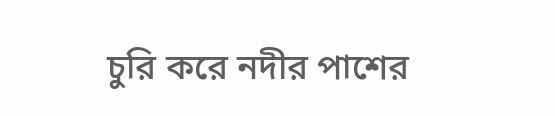চুরি করে নদীর পাশের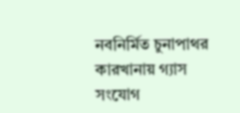নবনির্মিত চুনাপাথর কারখানায় গ্যাস সংযোগ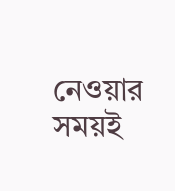নেওয়ার সময়ই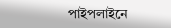পাইপলাইনে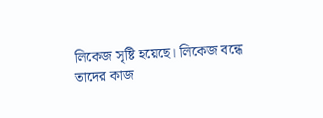লিকেজ সৃষ্টি হয়েছে। লিকেজ বন্ধে তাদের কাজ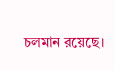চলমান রয়েছে।